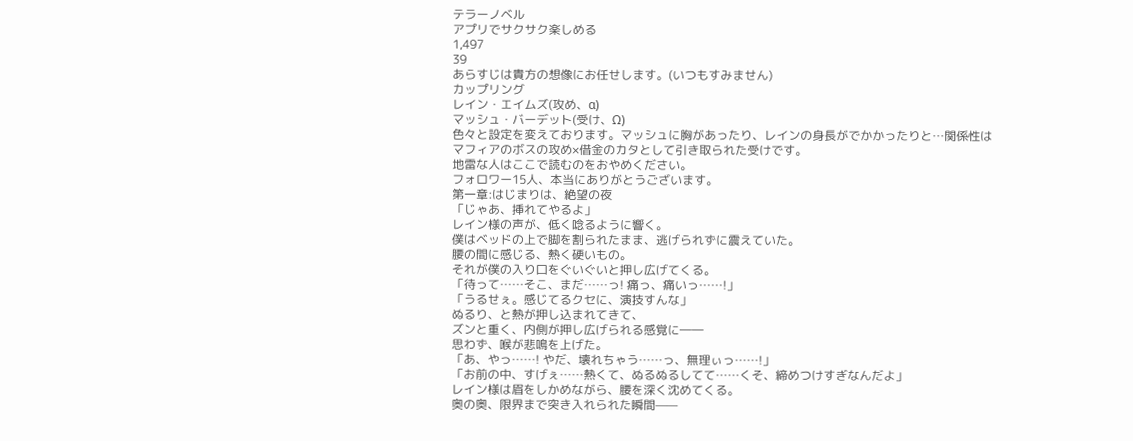テラーノベル
アプリでサクサク楽しめる
1,497
39
あらすじは貴方の想像にお任せします。(いつもすみません)
カップリング
レイン・エイムズ(攻め、α)
マッシュ・バーデット(受け、Ω)
色々と設定を変えております。マッシュに胸があったり、レインの身長がでかかったりと…関係性はマフィアのボスの攻め×借金のカタとして引き取られた受けです。
地雷な人はここで読むのをおやめください。
フォロワー15人、本当にありがとうございます。
第一章:はじまりは、絶望の夜
「じゃあ、挿れてやるよ」
レイン様の声が、低く唸るように響く。
僕はベッドの上で脚を割られたまま、逃げられずに震えていた。
腰の間に感じる、熱く硬いもの。
それが僕の入り口をぐいぐいと押し広げてくる。
「待って……そこ、まだ……っ! 痛っ、痛いっ……!」
「うるせぇ。感じてるクセに、演技すんな」
ぬるり、と熱が押し込まれてきて、
ズンと重く、内側が押し広げられる感覚に――
思わず、喉が悲鳴を上げた。
「あ、やっ……! やだ、壊れちゃう……っ、無理ぃっ……!」
「お前の中、すげぇ……熱くて、ぬるぬるしてて……くそ、締めつけすぎなんだよ」
レイン様は眉をしかめながら、腰を深く沈めてくる。
奥の奥、限界まで突き入れられた瞬間——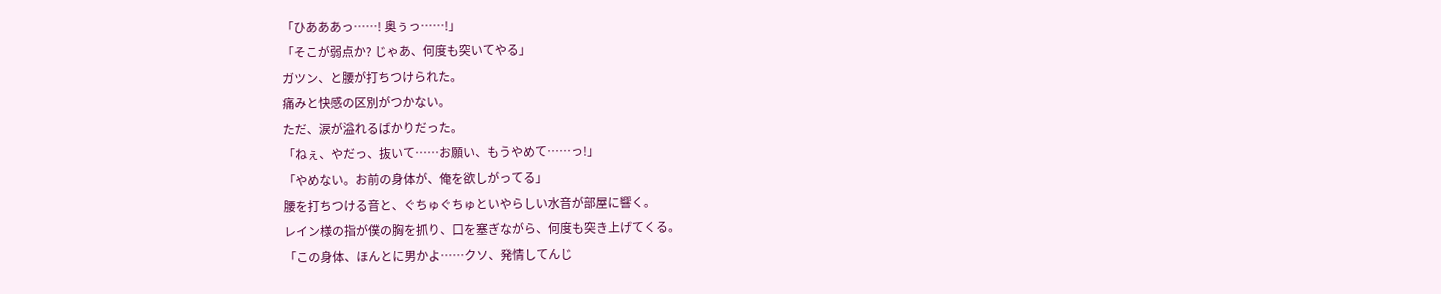「ひあああっ……! 奥ぅっ……!」
「そこが弱点か? じゃあ、何度も突いてやる」
ガツン、と腰が打ちつけられた。
痛みと快感の区別がつかない。
ただ、涙が溢れるばかりだった。
「ねぇ、やだっ、抜いて……お願い、もうやめて……っ!」
「やめない。お前の身体が、俺を欲しがってる」
腰を打ちつける音と、ぐちゅぐちゅといやらしい水音が部屋に響く。
レイン様の指が僕の胸を抓り、口を塞ぎながら、何度も突き上げてくる。
「この身体、ほんとに男かよ……クソ、発情してんじ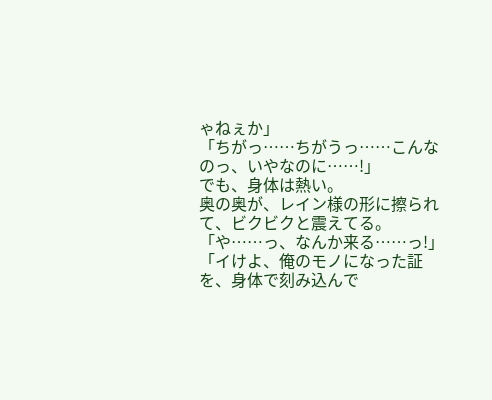ゃねぇか」
「ちがっ……ちがうっ……こんなのっ、いやなのに……!」
でも、身体は熱い。
奥の奥が、レイン様の形に擦られて、ビクビクと震えてる。
「や……っ、なんか来る……っ!」
「イけよ、俺のモノになった証を、身体で刻み込んで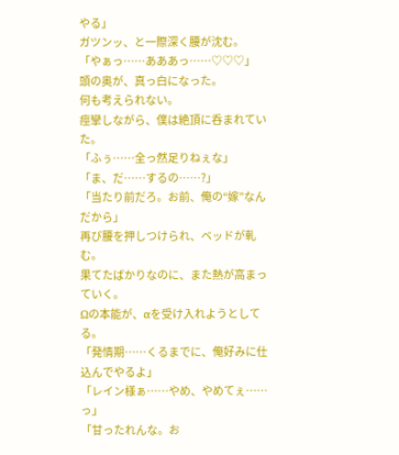やる」
ガツンッ、と一際深く腰が沈む。
「やぁっ……あああっ……♡♡♡」
頭の奥が、真っ白になった。
何も考えられない。
痙攣しながら、僕は絶頂に呑まれていた。
「ふぅ……全っ然足りねぇな」
「ま、だ……するの……?」
「当たり前だろ。お前、俺の“嫁”なんだから」
再び腰を押しつけられ、ベッドが軋む。
果てたばかりなのに、また熱が高まっていく。
Ωの本能が、αを受け入れようとしてる。
「発情期……くるまでに、俺好みに仕込んでやるよ」
「レイン様ぁ……やめ、やめてぇ……っ」
「甘ったれんな。お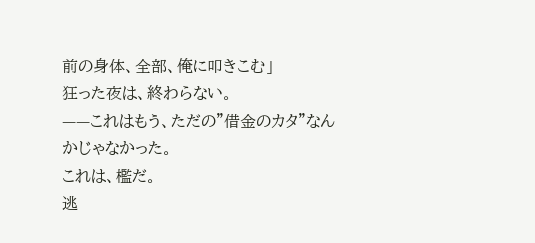前の身体、全部、俺に叩きこむ」
狂った夜は、終わらない。
——これはもう、ただの”借金のカタ”なんかじゃなかった。
これは、檻だ。
逃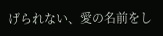げられない、愛の名前をし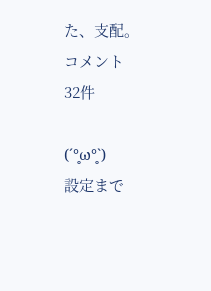た、支配。
コメント
32件

(´°̥ω°̥`)
設定まで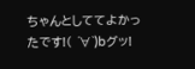ちゃんとしててよかったです!( ´∀`)bグッ!